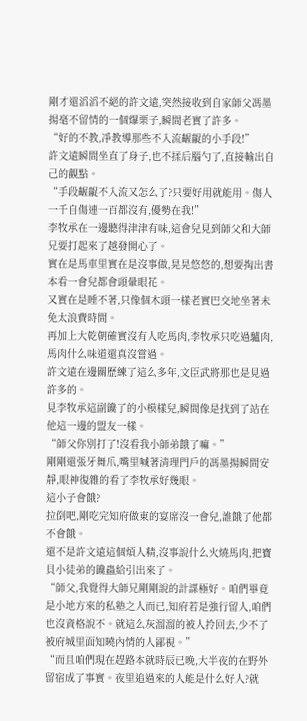剛才還滔滔不絕的許文遠,突然接收到自家師父馮墨揚毫不留情的一個爆栗子,瞬間老實了許多。
“好的不教,凈教導那些不入流齷齪的小手段!”
許文遠瞬間坐直了身子,也不揉后腦勺了,直接輸出自己的觀點。
“手段齷齪不入流又怎么了?只要好用就能用。傷人一千自傷連一百都沒有,優勢在我!”
李牧承在一邊聽得津津有味,這會兒見到師父和大師兄要打起來了越發開心了。
實在是馬車里實在是沒事做,晃晃悠悠的,想要掏出書本看一會兒都會頭暈眼花。
又實在是睡不著,只像個木頭一樣老實巴交地坐著未免太浪費時間。
再加上大乾朝確實沒有人吃馬肉,李牧承只吃過驢肉,馬肉什么味道還真沒嘗過。
許文遠在邊關歷練了這么多年,文臣武將那也是見過許多的。
見李牧承這副饞了的小模樣兒,瞬間像是找到了站在他這一邊的盟友一樣。
“師父你別打了!沒看我小師弟餓了嘛。”
剛剛還張牙舞爪,嘴里喊著清理門戶的馮墨揚瞬間安靜,眼神復雜的看了李牧承好幾眼。
這小子會餓?
拉倒吧,剛吃完知府做東的宴席沒一會兒,誰餓了他都不會餓。
還不是許文遠這個煩人精,沒事說什么火燒馬肉,把寶貝小徒弟的饞蟲給引出來了。
“師父,我覺得大師兄剛剛說的計謀極好。咱們畢竟是小地方來的私塾之人而已,知府若是強行留人,咱們也沒資格說不。就這么灰溜溜的被人拎回去,少不了被府城里面知曉內情的人鄙視。”
“而且咱們現在趕路本就時辰已晚,大半夜的在野外留宿成了事實。夜里追過來的人能是什么好人?就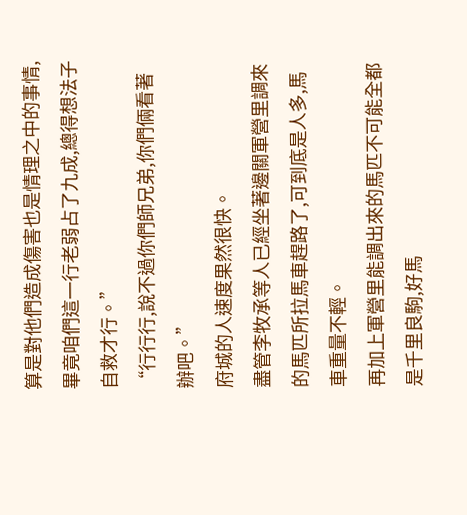算是對他們造成傷害也是情理之中的事情,畢竟咱們這一行老弱占了九成,總得想法子自救才行。”
“行行行,說不過你們師兄弟,你們倆看著辦吧。”
府城的人速度果然很快。
盡管李牧承等人已經坐著邊關軍營里調來的馬匹所拉馬車趕路了,可到底是人多,馬車重量不輕。
再加上軍營里能調出來的馬匹不可能全都是千里良駒,好馬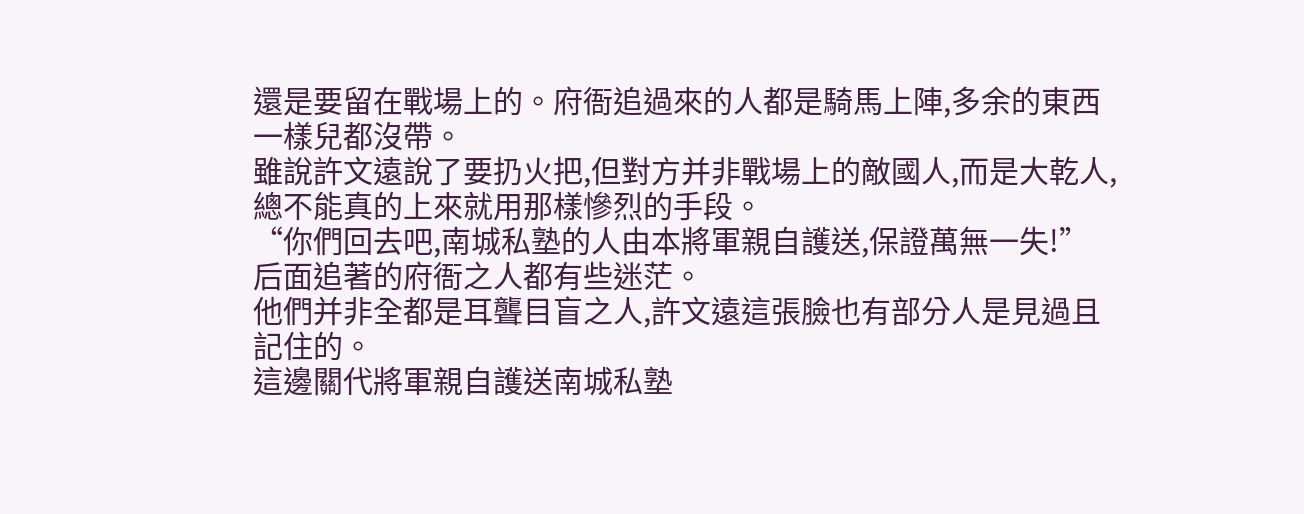還是要留在戰場上的。府衙追過來的人都是騎馬上陣,多余的東西一樣兒都沒帶。
雖說許文遠說了要扔火把,但對方并非戰場上的敵國人,而是大乾人,總不能真的上來就用那樣慘烈的手段。
“你們回去吧,南城私塾的人由本將軍親自護送,保證萬無一失!”
后面追著的府衙之人都有些迷茫。
他們并非全都是耳聾目盲之人,許文遠這張臉也有部分人是見過且記住的。
這邊關代將軍親自護送南城私塾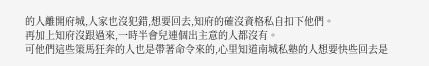的人離開府城,人家也沒犯錯,想要回去,知府的確沒資格私自扣下他們。
再加上知府沒跟過來,一時半會兒連個出主意的人都沒有。
可他們這些策馬狂奔的人也是帶著命令來的,心里知道南城私塾的人想要快些回去是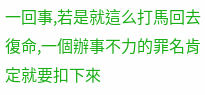一回事,若是就這么打馬回去復命,一個辦事不力的罪名肯定就要扣下來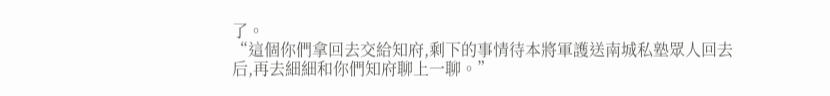了。
“這個你們拿回去交給知府,剩下的事情待本將軍護送南城私塾眾人回去后,再去細細和你們知府聊上一聊。”